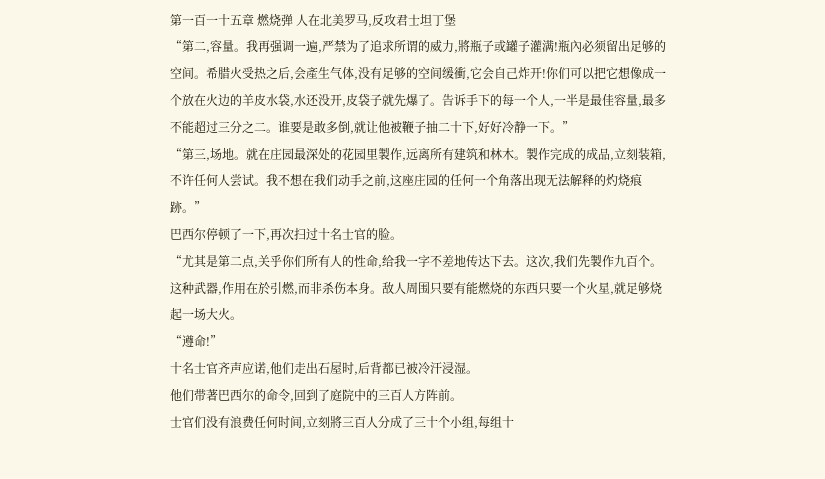第一百一十五章 燃烧弹 人在北美罗马,反攻君士坦丁堡
“第二,容量。我再强调一遍,严禁为了追求所谓的威力,將瓶子或罐子灌满!瓶內必须留出足够的空间。希腊火受热之后,会產生气体,没有足够的空间缓衝,它会自己炸开!你们可以把它想像成一个放在火边的羊皮水袋,水还没开,皮袋子就先爆了。告诉手下的每一个人,一半是最佳容量,最多不能超过三分之二。谁要是敢多倒,就让他被鞭子抽二十下,好好冷静一下。”
“第三,场地。就在庄园最深处的花园里製作,远离所有建筑和林木。製作完成的成品,立刻装箱,不许任何人尝试。我不想在我们动手之前,这座庄园的任何一个角落出现无法解释的灼烧痕跡。”
巴西尔停顿了一下,再次扫过十名士官的脸。
“尤其是第二点,关乎你们所有人的性命,给我一字不差地传达下去。这次,我们先製作九百个。这种武器,作用在於引燃,而非杀伤本身。敌人周围只要有能燃烧的东西只要一个火星,就足够烧起一场大火。
“遵命!”
十名士官齐声应诺,他们走出石屋时,后背都已被冷汗浸湿。
他们带著巴西尔的命令,回到了庭院中的三百人方阵前。
士官们没有浪费任何时间,立刻將三百人分成了三十个小组,每组十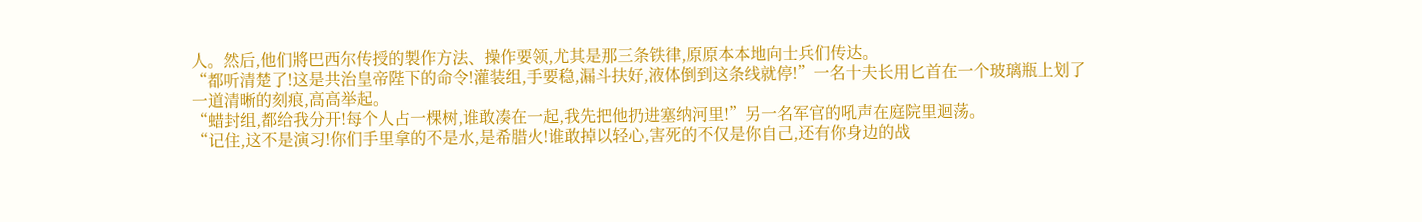人。然后,他们將巴西尔传授的製作方法、操作要领,尤其是那三条铁律,原原本本地向士兵们传达。
“都听清楚了!这是共治皇帝陛下的命令!灌装组,手要稳,漏斗扶好,液体倒到这条线就停!”一名十夫长用匕首在一个玻璃瓶上划了一道清晰的刻痕,高高举起。
“蜡封组,都给我分开!每个人占一棵树,谁敢凑在一起,我先把他扔进塞纳河里!”另一名军官的吼声在庭院里迴荡。
“记住,这不是演习!你们手里拿的不是水,是希腊火!谁敢掉以轻心,害死的不仅是你自己,还有你身边的战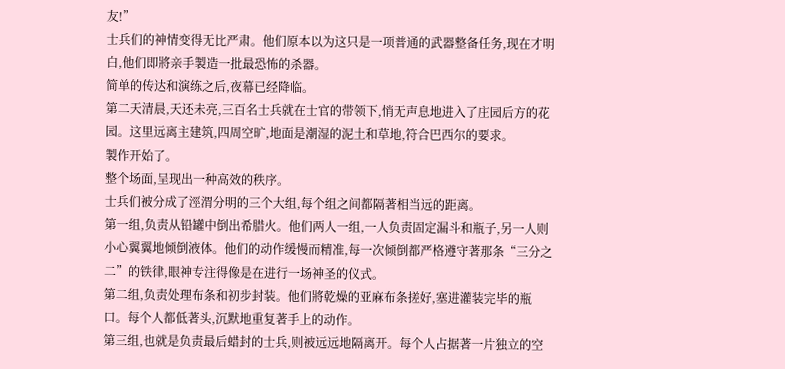友!”
士兵们的神情变得无比严肃。他们原本以为这只是一项普通的武器整备任务,现在才明白,他们即將亲手製造一批最恐怖的杀器。
简单的传达和演练之后,夜幕已经降临。
第二天清晨,天还未亮,三百名士兵就在士官的带领下,悄无声息地进入了庄园后方的花园。这里远离主建筑,四周空旷,地面是潮湿的泥土和草地,符合巴西尔的要求。
製作开始了。
整个场面,呈现出一种高效的秩序。
士兵们被分成了涇渭分明的三个大组,每个组之间都隔著相当远的距离。
第一组,负责从铅罐中倒出希腊火。他们两人一组,一人负责固定漏斗和瓶子,另一人则小心翼翼地倾倒液体。他们的动作缓慢而精准,每一次倾倒都严格遵守著那条“三分之二”的铁律,眼神专注得像是在进行一场神圣的仪式。
第二组,负责处理布条和初步封装。他们將乾燥的亚麻布条搓好,塞进灌装完毕的瓶口。每个人都低著头,沉默地重复著手上的动作。
第三组,也就是负责最后蜡封的士兵,则被远远地隔离开。每个人占据著一片独立的空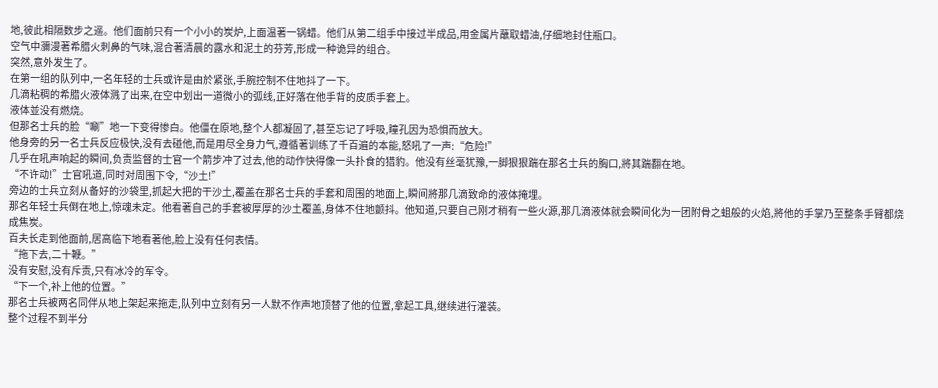地,彼此相隔数步之遥。他们面前只有一个小小的炭炉,上面温著一锅蜡。他们从第二组手中接过半成品,用金属片蘸取蜡油,仔细地封住瓶口。
空气中瀰漫著希腊火刺鼻的气味,混合著清晨的露水和泥土的芬芳,形成一种诡异的组合。
突然,意外发生了。
在第一组的队列中,一名年轻的士兵或许是由於紧张,手腕控制不住地抖了一下。
几滴粘稠的希腊火液体溅了出来,在空中划出一道微小的弧线,正好落在他手背的皮质手套上。
液体並没有燃烧。
但那名士兵的脸“唰”地一下变得惨白。他僵在原地,整个人都凝固了,甚至忘记了呼吸,瞳孔因为恐惧而放大。
他身旁的另一名士兵反应极快,没有去碰他,而是用尽全身力气,遵循著训练了千百遍的本能,怒吼了一声:“危险!”
几乎在吼声响起的瞬间,负责监督的士官一个箭步冲了过去,他的动作快得像一头扑食的猎豹。他没有丝毫犹豫,一脚狠狠踹在那名士兵的胸口,將其踹翻在地。
“不许动!”士官吼道,同时对周围下令,“沙土!”
旁边的士兵立刻从备好的沙袋里,抓起大把的干沙土,覆盖在那名士兵的手套和周围的地面上,瞬间將那几滴致命的液体掩埋。
那名年轻士兵倒在地上,惊魂未定。他看著自己的手套被厚厚的沙土覆盖,身体不住地颤抖。他知道,只要自己刚才稍有一些火源,那几滴液体就会瞬间化为一团附骨之蛆般的火焰,將他的手掌乃至整条手臂都烧成焦炭。
百夫长走到他面前,居高临下地看著他,脸上没有任何表情。
“拖下去,二十鞭。”
没有安慰,没有斥责,只有冰冷的军令。
“下一个,补上他的位置。”
那名士兵被两名同伴从地上架起来拖走,队列中立刻有另一人默不作声地顶替了他的位置,拿起工具,继续进行灌装。
整个过程不到半分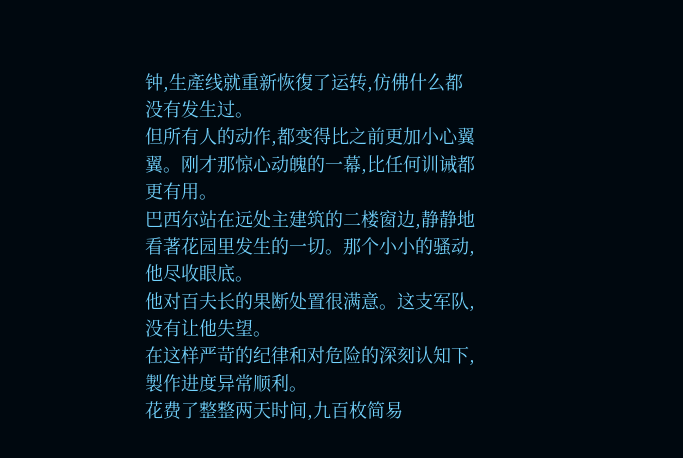钟,生產线就重新恢復了运转,仿佛什么都没有发生过。
但所有人的动作,都变得比之前更加小心翼翼。刚才那惊心动魄的一幕,比任何训诫都更有用。
巴西尔站在远处主建筑的二楼窗边,静静地看著花园里发生的一切。那个小小的骚动,他尽收眼底。
他对百夫长的果断处置很满意。这支军队,没有让他失望。
在这样严苛的纪律和对危险的深刻认知下,製作进度异常顺利。
花费了整整两天时间,九百枚简易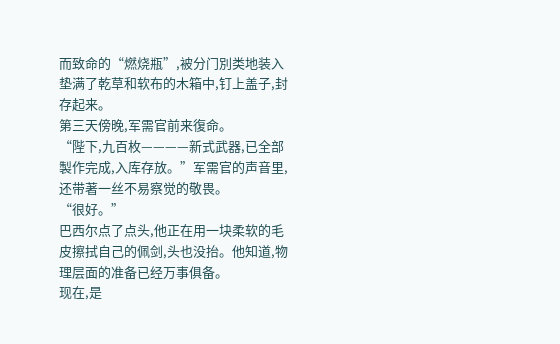而致命的“燃烧瓶”,被分门別类地装入垫满了乾草和软布的木箱中,钉上盖子,封存起来。
第三天傍晚,军需官前来復命。
“陛下,九百枚————新式武器,已全部製作完成,入库存放。”军需官的声音里,还带著一丝不易察觉的敬畏。
“很好。”
巴西尔点了点头,他正在用一块柔软的毛皮擦拭自己的佩剑,头也没抬。他知道,物理层面的准备已经万事俱备。
现在,是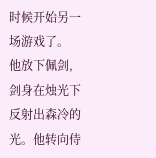时候开始另一场游戏了。
他放下佩剑,剑身在烛光下反射出森冷的光。他转向侍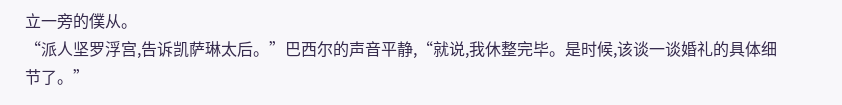立一旁的僕从。
“派人坚罗浮宫,告诉凯萨琳太后。”巴西尔的声音平静,“就说,我休整完毕。是时候,该谈一谈婚礼的具体细节了。”